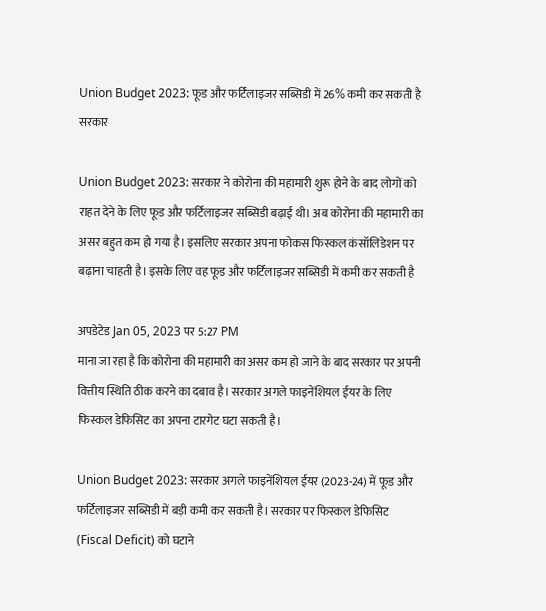Union Budget 2023: फूड और फर्टिलाइजर सब्सिडी में 26% कमी कर सकती है सरकार

Union Budget 2023: सरकार ने कोरोना की महामारी शुरू होने के बाद लोगों को राहत देने के लिए फूड और फर्टिलाइजर सब्सिडी बढ़ाई थी। अब कोरोना की महामारी का असर बहुत कम हो गया है। इसलिए सरकार अपना फोकस फिस्कल कंसॉलिडेशन पर बढ़ाना चाहती है। इसके लिए वह फूड और फर्टिलाइजर सब्सिडी में कमी कर सकती है

अपडेटेड Jan 05, 2023 पर 5:27 PM
माना जा रहा है कि कोरोना की महामारी का असर कम हो जाने के बाद सरकार पर अपनी वित्तीय स्थिति ठीक करने का दबाव है। सरकार अगले फाइनेंशियल ईयर के लिए फिस्कल डेफिसिट का अपना टारगेट घटा सकती है।

Union Budget 2023: सरकार अगले फाइनेंशियल ईयर (2023-24) में फूड और फर्टिलाइजर सब्सिडी में बड़ी कमी कर सकती है। सरकार पर फिस्कल डेफिसिट (Fiscal Deficit) को घटाने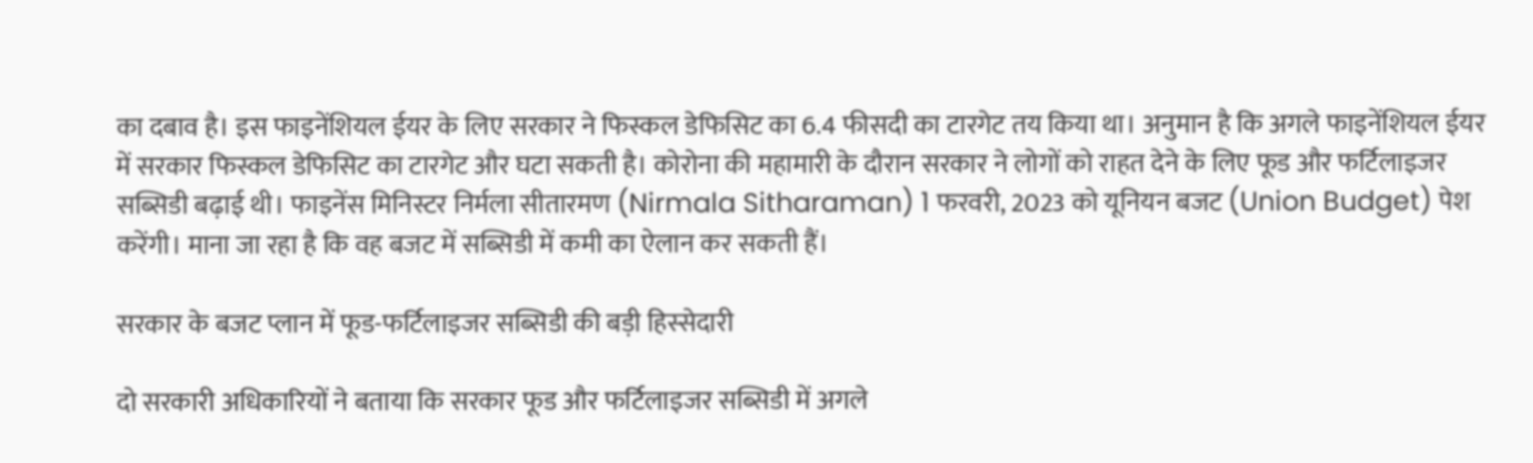का दबाव है। इस फाइनेंशियल ईयर के लिए सरकार ने फिस्कल डेफिसिट का 6.4 फीसदी का टारगेट तय किया था। अनुमान है कि अगले फाइनेंशियल ईयर में सरकार फिस्कल डेफिसिट का टारगेट और घटा सकती है। कोरोना की महामारी के दौरान सरकार ने लोगों को राहत देने के लिए फूड और फर्टिलाइजर सब्सिडी बढ़ाई थी। फाइनेंस मिनिस्टर निर्मला सीतारमण (Nirmala Sitharaman) 1 फरवरी, 2023 को यूनियन बजट (Union Budget) पेश करेंगी। माना जा रहा है कि वह बजट में सब्सिडी में कमी का ऐलान कर सकती हैं।

सरकार के बजट प्लान में फूड-फर्टिलाइजर सब्सिडी की बड़ी हिस्सेदारी

दो सरकारी अधिकारियों ने बताया कि सरकार फूड और फर्टिलाइजर सब्सिडी में अगले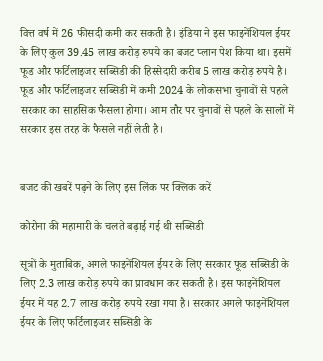वित्त वर्ष में 26 फीसदी कमी कर सकती है। इंडिया ने इस फाइनेंशियल ईयर के लिए कुल 39.45 लाख करोड़ रुपये का बजट प्लान पेश किया था। इसमें फूड और फर्टिलाइजर सब्सिडी की हिस्सेदारी करीब 5 लाख करोड़ रुपये है। फूड और फर्टिलाइजर सब्सिडी में कमी 2024 के लोकसभा चुनावों से पहले सरकार का साहसिक फैसला होगा। आम तौर पर चुनावों से पहले के सालों में सरकार इस तरह के फैसले नहीं लेती है।


बजट की खबरें पढ़ने के लिए इस लिंक पर क्लिक करें

कोरोना की महामारी के चलते बढ़ाई गई थी सब्सिडी

सूत्रों के मुताबिक, अगले फाइनेंशियल ईयर के लिए सरकार फूड सब्सिडी के लिए 2.3 लाख करोड़ रुपये का प्रावधान कर सकती है। इस फाइनेंशियल ईयर में यह 2.7 लाख करोड़ रुपये रखा गया है। सरकार अगले फाइनेंशियल ईयर के लिए फर्टिलाइजर सब्सिडी के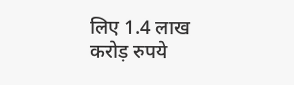लिए 1.4 लाख करोड़ रुपये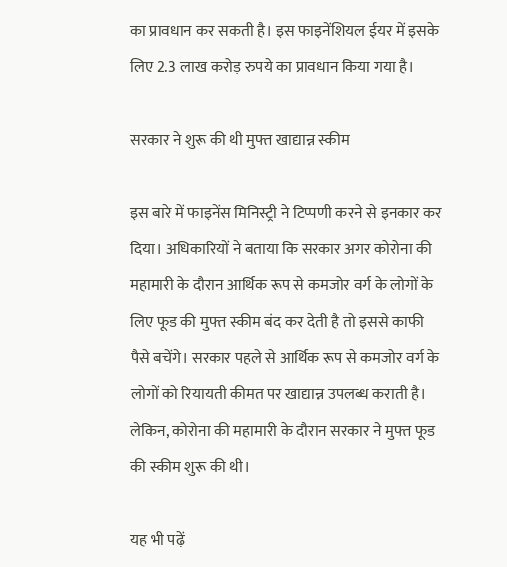का प्रावधान कर सकती है। इस फाइनेंशियल ईयर में इसके लिए 2.3 लाख करोड़ रुपये का प्रावधान किया गया है।

सरकार ने शुरू की थी मुफ्त खाद्यान्न स्कीम

इस बारे में फाइनेंस मिनिस्ट्री ने टिप्पणी करने से इनकार कर दिया। अधिकारियों ने बताया कि सरकार अगर कोरोना की महामारी के दौरान आर्थिक रूप से कमजोर वर्ग के लोगों के लिए फूड की मुफ्त स्कीम बंद कर देती है तो इससे काफी पैसे बचेंगे। सरकार पहले से आर्थिक रूप से कमजोर वर्ग के लोगों को रियायती कीमत पर खाद्यान्न उपलब्ध कराती है। लेकिन, कोरोना की महामारी के दौरान सरकार ने मुफ्त फूड की स्कीम शुरू की थी।

यह भी पढ़ें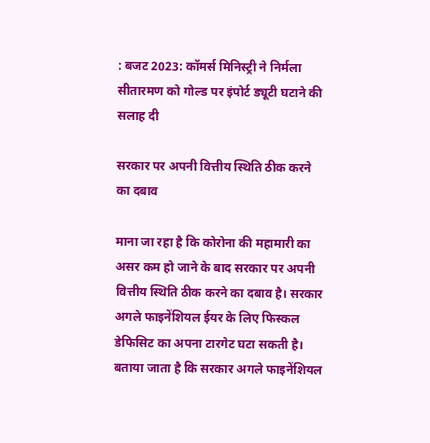: बजट 2023: कॉमर्स मिनिस्ट्री ने निर्मला सीतारमण को गोल्ड पर इंपोर्ट ड्यूटी घटाने की सलाह दी

सरकार पर अपनी वित्तीय स्थिति ठीक करने का दबाव

माना जा रहा है कि कोरोना की महामारी का असर कम हो जाने के बाद सरकार पर अपनी वित्तीय स्थिति ठीक करने का दबाव है। सरकार अगले फाइनेंशियल ईयर के लिए फिस्कल डेफिसिट का अपना टारगेट घटा सकती है। बताया जाता है कि सरकार अगले फाइनेंशियल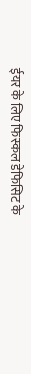ईयर के लिए फिस्कल डेफिसिट के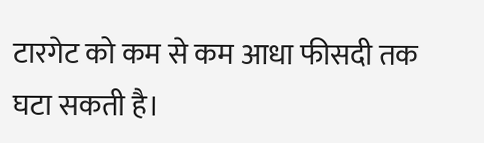टारगेट को कम से कम आधा फीसदी तक घटा सकती है।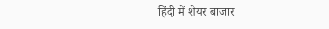हिंदी में शेयर बाजार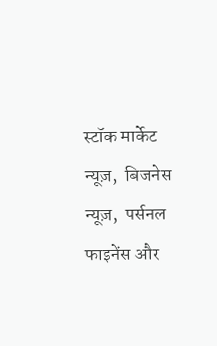स्टॉक मार्केट न्यूज़,  बिजनेस न्यूज़,  पर्सनल फाइनेंस और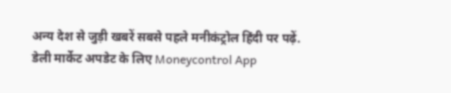अन्य देश से जुड़ी खबरें सबसे पहले मनीकंट्रोल हिंदी पर पढ़ें. डेली मार्केट अपडेट के लिए Moneycontrol App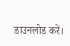डाउनलोड करें।